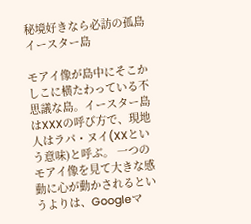秘境好きなら必訪の孤島イースター島

モアイ像が島中にそこかしこに横たわっている不思議な島。イースター島はXXXの呼び方で、現地人はラパ・ヌイ(XXという意味)と呼ぶ。 一つのモアイ像を見て大きな感動に心が動かされるというよりは、Googleマ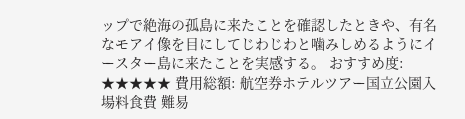ップで絶海の孤島に来たことを確認したときや、有名なモアイ像を目にしてじわじわと噛みしめるようにイースター島に来たことを実感する。 おすすめ度: ★★★★★ 費用総額: 航空券ホテルツアー国立公園入場料食費 難易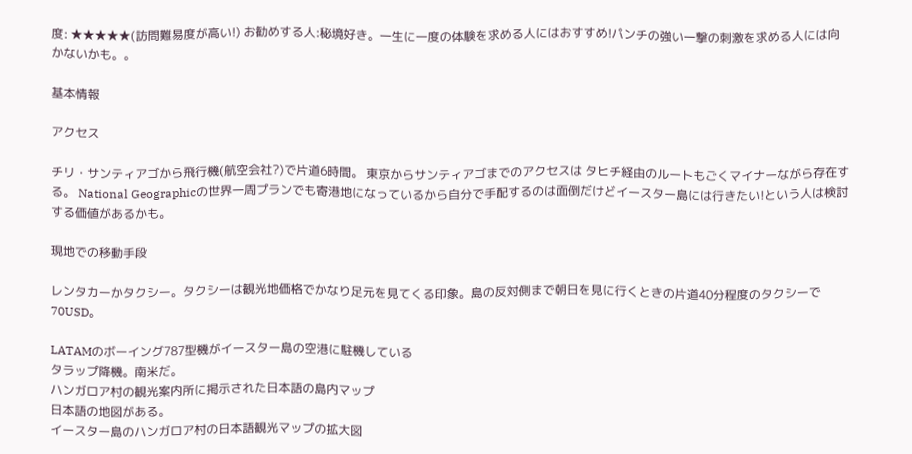度: ★★★★★(訪問難易度が高い!) お勧めする人:秘境好き。一生に一度の体験を求める人にはおすすめ!パンチの強い一撃の刺激を求める人には向かないかも。。

基本情報

アクセス

チリ・サンティアゴから飛行機(航空会社?)で片道6時間。 東京からサンティアゴまでのアクセスは タヒチ経由のルートもごくマイナーながら存在する。 National Geographicの世界一周プランでも寄港地になっているから自分で手配するのは面倒だけどイースター島には行きたい!という人は検討する価値があるかも。

現地での移動手段

レンタカーかタクシー。タクシーは観光地価格でかなり足元を見てくる印象。島の反対側まで朝日を見に行くときの片道40分程度のタクシーで70USD。

LATAMのボーイング787型機がイースター島の空港に駐機している
タラップ降機。南米だ。
ハンガロア村の観光案内所に掲示された日本語の島内マップ
日本語の地図がある。
イースター島のハンガロア村の日本語観光マップの拡大図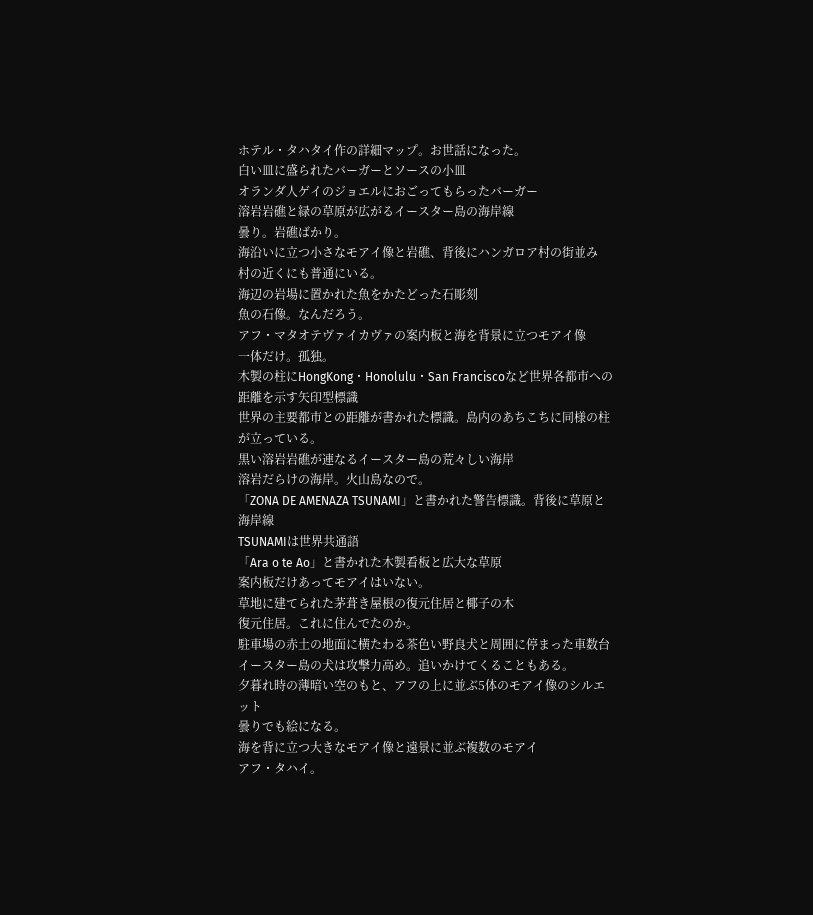ホテル・タハタイ作の詳細マップ。お世話になった。
白い皿に盛られたバーガーとソースの小皿
オランダ人ゲイのジョエルにおごってもらったバーガー
溶岩岩礁と緑の草原が広がるイースター島の海岸線
曇り。岩礁ばかり。
海沿いに立つ小さなモアイ像と岩礁、背後にハンガロア村の街並み
村の近くにも普通にいる。
海辺の岩場に置かれた魚をかたどった石彫刻
魚の石像。なんだろう。
アフ・マタオテヴァイカヴァの案内板と海を背景に立つモアイ像
一体だけ。孤独。
木製の柱にHongKong・Honolulu・San Franciscoなど世界各都市への距離を示す矢印型標識
世界の主要都市との距離が書かれた標識。島内のあちこちに同様の柱が立っている。
黒い溶岩岩礁が連なるイースター島の荒々しい海岸
溶岩だらけの海岸。火山島なので。
「ZONA DE AMENAZA TSUNAMI」と書かれた警告標識。背後に草原と海岸線
TSUNAMIは世界共通語
「Ara o te Ao」と書かれた木製看板と広大な草原
案内板だけあってモアイはいない。
草地に建てられた茅葺き屋根の復元住居と椰子の木
復元住居。これに住んでたのか。
駐車場の赤土の地面に横たわる茶色い野良犬と周囲に停まった車数台
イースター島の犬は攻撃力高め。追いかけてくることもある。
夕暮れ時の薄暗い空のもと、アフの上に並ぶ5体のモアイ像のシルエット
曇りでも絵になる。
海を背に立つ大きなモアイ像と遠景に並ぶ複数のモアイ
アフ・タハイ。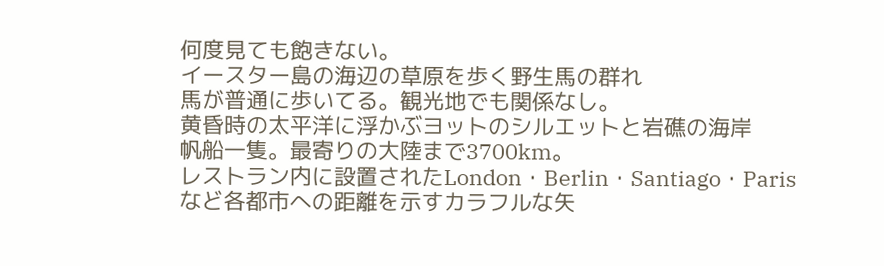何度見ても飽きない。
イースター島の海辺の草原を歩く野生馬の群れ
馬が普通に歩いてる。観光地でも関係なし。
黄昏時の太平洋に浮かぶヨットのシルエットと岩礁の海岸
帆船一隻。最寄りの大陸まで3700km。
レストラン内に設置されたLondon・Berlin・Santiago・Parisなど各都市への距離を示すカラフルな矢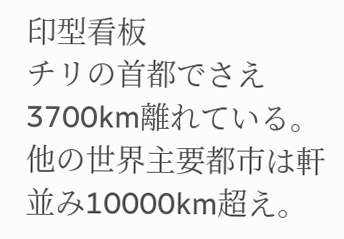印型看板
チリの首都でさえ3700km離れている。他の世界主要都市は軒並み10000km超え。